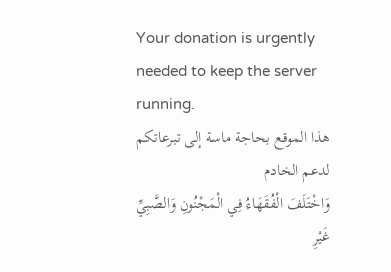Your donation is urgently needed to keep the server running.
هذا الموقع بحاجة ماسة إلى تبرعاتكم لدعم الخادم
وَاخْتَلَفَ الْفُقَهَاءُ فِي الْمَجْنُونِ وَالصَّبِيِّ غَيْرِ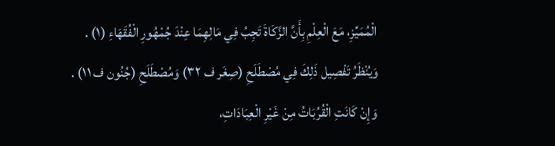الْمُمَيِّزِ، مَعَ الْعِلْمِ بِأَنَّ الزَّكَاةَ تَجِبُ فِي مَالِهِمَا عِنْدَ جُمْهُورِ الْفُقَهَاءِ (١) .
وَيُنْظَرُ تَفْصِيل ذَلِكَ فِي مُصْطَلَحِ (صِغَر ف ٣٢) وَمُصْطَلَحِ (جُنُون ف ١١) .
وَإِنْ كَانَتِ الْقُرُبَاتُ مِنْ غَيْرِ الْعِبَادَاتِ،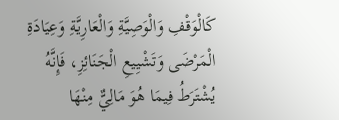كَالْوَقْفِ وَالْوَصِيَّةِ وَالْعَارِيَّةِ وَعِيَادَةِ الْمَرْضَى وَتَشْيِيعِ الْجَنَائِزِ، فَإِنَّهُ يُشْتَرَطُ فِيمَا هُوَ مَالِيٌّ مِنْهَا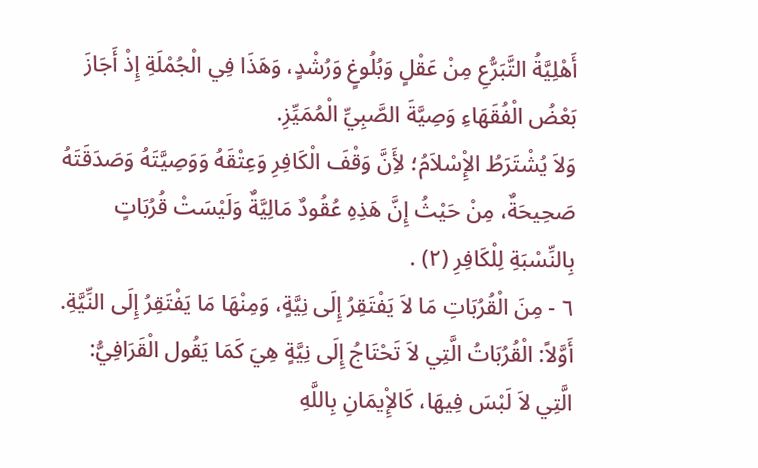أَهْلِيَّةُ التَّبَرُّعِ مِنْ عَقْلٍ وَبُلُوغٍ وَرُشْدٍ، وَهَذَا فِي الْجُمْلَةِ إِذْ أَجَازَ بَعْضُ الْفُقَهَاءِ وَصِيَّةَ الصَّبِيِّ الْمُمَيِّزِ.
وَلاَ يُشْتَرَطُ الإِْسْلاَمُ؛ لأَِنَّ وَقْفَ الْكَافِرِ وَعِتْقَهُ وَوَصِيَّتَهُ وَصَدَقَتَهُ صَحِيحَةٌ، مِنْ حَيْثُ إِنَّ هَذِهِ عُقُودٌ مَالِيَّةٌ وَلَيْسَتْ قُرُبَاتٍ بِالنِّسْبَةِ لِلْكَافِرِ (٢) .
٦ - مِنَ الْقُرُبَاتِ مَا لاَ يَفْتَقِرُ إِلَى نِيَّةٍ، وَمِنْهَا مَا يَفْتَقِرُ إِلَى النِّيَّةِ.
أَوَّلاً: الْقُرُبَاتُ الَّتِي لاَ تَحْتَاجُ إِلَى نِيَّةٍ هِيَ كَمَا يَقُول الْقَرَافِيُّ: الَّتِي لاَ لَبْسَ فِيهَا، كَالإِْيمَانِ بِاللَّهِ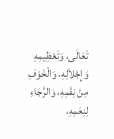تَعَالَى، وَتَعْظِيمِهِ وَإِجْلاَلِهِ، وَالْخَوْفِ مِنْ نِقَمِهِ، وَالرَّجَاءِ لِنِعَمِهِ،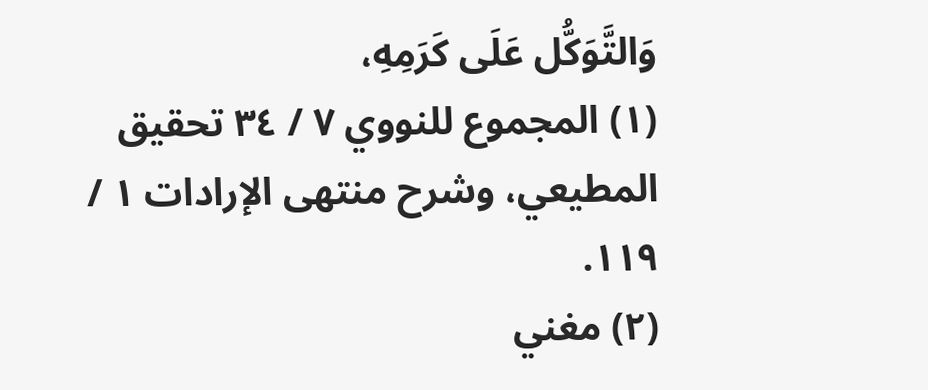وَالتَّوَكُّل عَلَى كَرَمِهِ،
(١) المجموع للنووي ٧ / ٣٤ تحقيق المطيعي، وشرح منتهى الإرادات ١ / ١١٩.
(٢) مغني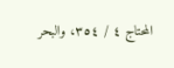المحتاج ٤ / ٣٥٤، والبحر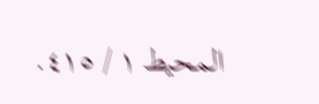المحيط ١ / ٤١٥.